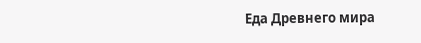Еда Древнего мира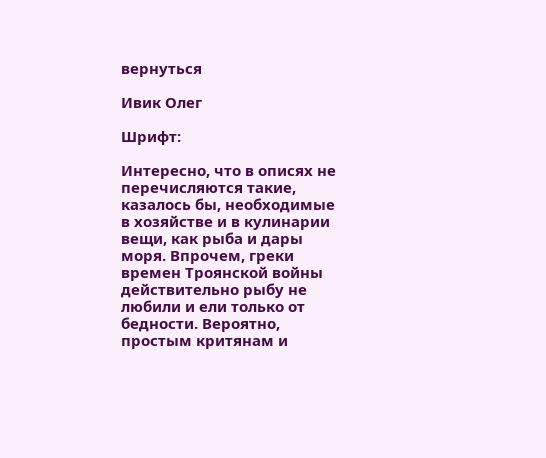вернуться

Ивик Олег

Шрифт:

Интересно, что в описях не перечисляются такие, казалось бы, необходимые в хозяйстве и в кулинарии вещи, как рыба и дары моря. Впрочем, греки времен Троянской войны действительно рыбу не любили и ели только от бедности. Вероятно, простым критянам и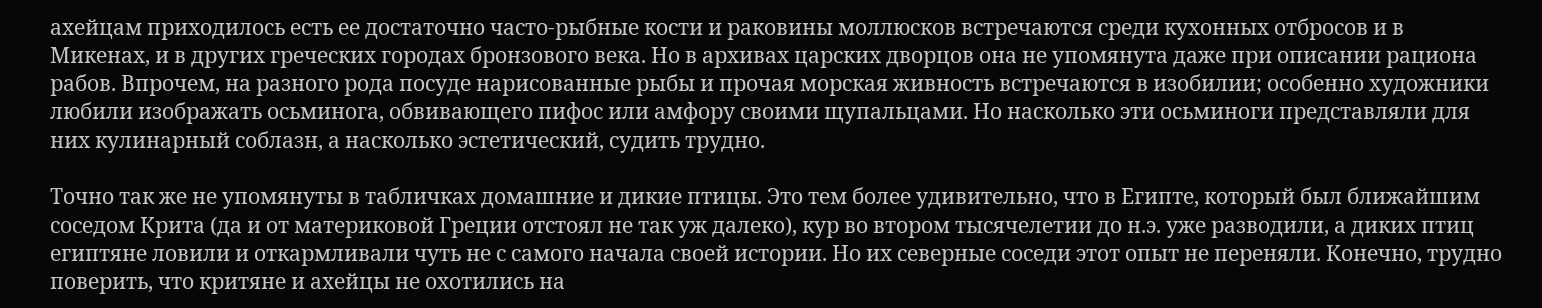ахейцам приходилось есть ее достаточно часто-рыбные кости и раковины моллюсков встречаются среди кухонных отбросов и в Микенах, и в других греческих городах бронзового века. Но в архивах царских дворцов она не упомянута даже при описании рациона рабов. Впрочем, на разного рода посуде нарисованные рыбы и прочая морская живность встречаются в изобилии; особенно художники любили изображать осьминога, обвивающего пифос или амфору своими щупальцами. Но насколько эти осьминоги представляли для них кулинарный соблазн, а насколько эстетический, судить трудно.

Точно так же не упомянуты в табличках домашние и дикие птицы. Это тем более удивительно, что в Египте, который был ближайшим соседом Крита (да и от материковой Греции отстоял не так уж далеко), кур во втором тысячелетии до н.э. уже разводили, а диких птиц египтяне ловили и откармливали чуть не с самого начала своей истории. Но их северные соседи этот опыт не переняли. Конечно, трудно поверить, что критяне и ахейцы не охотились на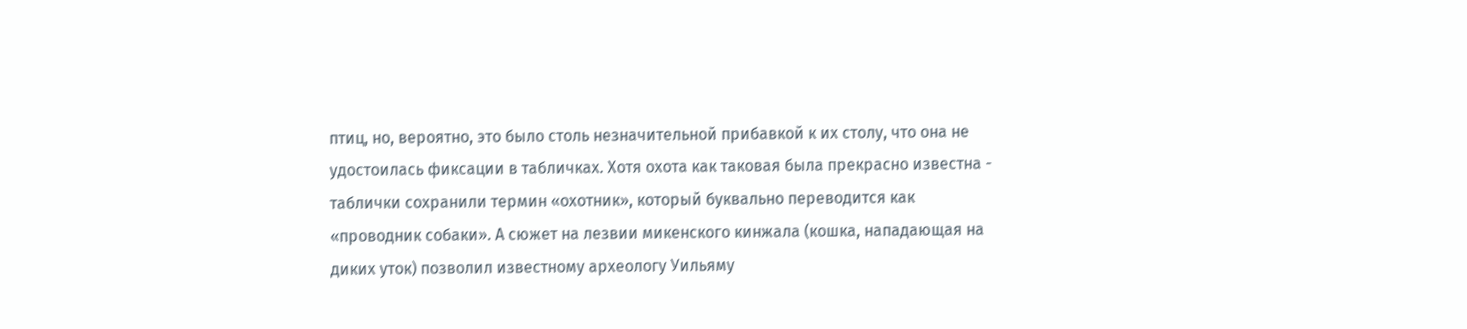птиц, но, вероятно, это было столь незначительной прибавкой к их столу, что она не удостоилась фиксации в табличках. Хотя охота как таковая была прекрасно известна - таблички сохранили термин «охотник», который буквально переводится как «проводник собаки». А сюжет на лезвии микенского кинжала (кошка, нападающая на диких уток) позволил известному археологу Уильяму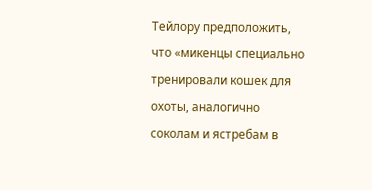Тейлору предположить, что «микенцы специально тренировали кошек для охоты, аналогично соколам и ястребам в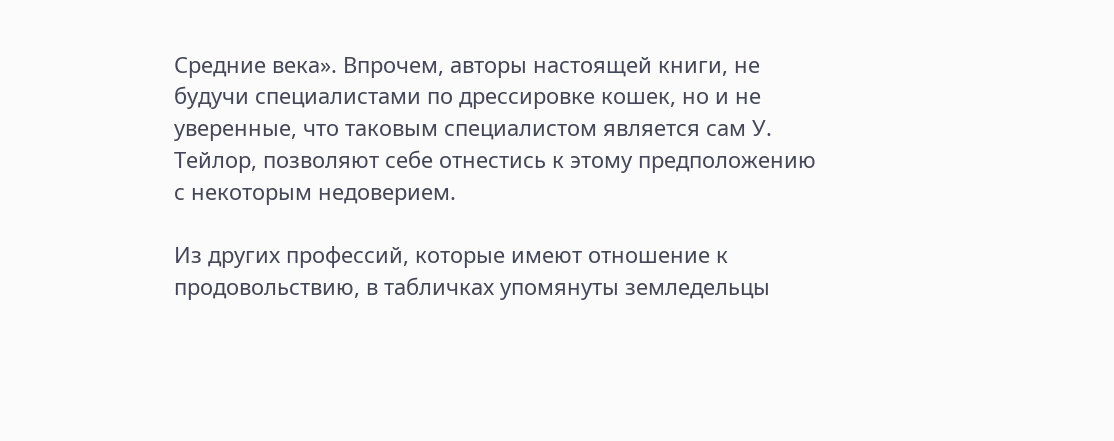Средние века». Впрочем, авторы настоящей книги, не будучи специалистами по дрессировке кошек, но и не уверенные, что таковым специалистом является сам У. Тейлор, позволяют себе отнестись к этому предположению с некоторым недоверием.

Из других профессий, которые имеют отношение к продовольствию, в табличках упомянуты земледельцы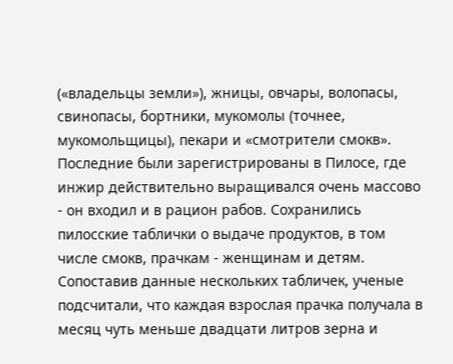(«владельцы земли»), жницы, овчары, волопасы, свинопасы, бортники, мукомолы (точнее, мукомольщицы), пекари и «смотрители смокв». Последние были зарегистрированы в Пилосе, где инжир действительно выращивался очень массово - он входил и в рацион рабов. Сохранились пилосские таблички о выдаче продуктов, в том числе смокв, прачкам - женщинам и детям. Сопоставив данные нескольких табличек, ученые подсчитали, что каждая взрослая прачка получала в месяц чуть меньше двадцати литров зерна и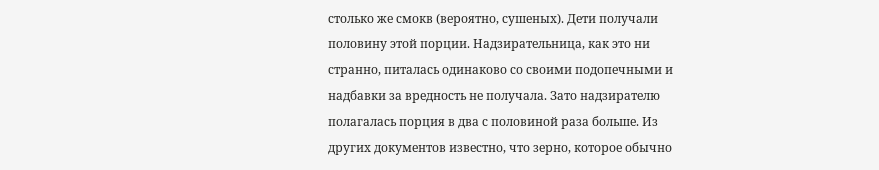столько же смокв (вероятно, сушеных). Дети получали половину этой порции. Надзирательница, как это ни странно, питалась одинаково со своими подопечными и надбавки за вредность не получала. Зато надзирателю полагалась порция в два с половиной раза больше. Из других документов известно, что зерно, которое обычно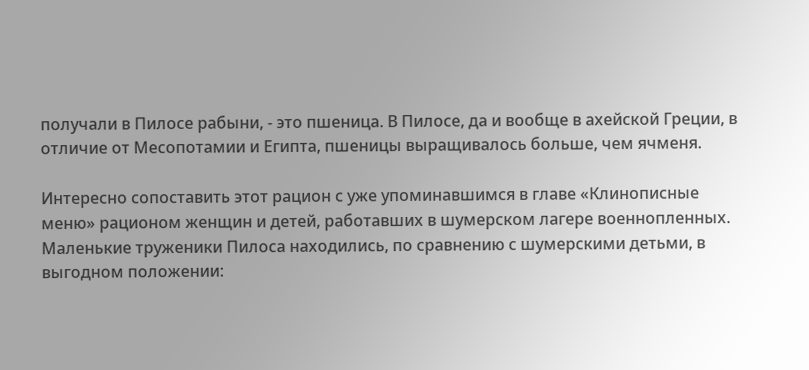получали в Пилосе рабыни, - это пшеница. В Пилосе, да и вообще в ахейской Греции, в отличие от Месопотамии и Египта, пшеницы выращивалось больше, чем ячменя.

Интересно сопоставить этот рацион с уже упоминавшимся в главе «Клинописные меню» рационом женщин и детей, работавших в шумерском лагере военнопленных. Маленькие труженики Пилоса находились, по сравнению с шумерскими детьми, в выгодном положении: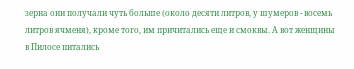зерна они получали чуть больше (около десяти литров, у шумеров - восемь литров ячменя), кроме того, им причитались еще и смоквы. А вот женщины в Пилосе питались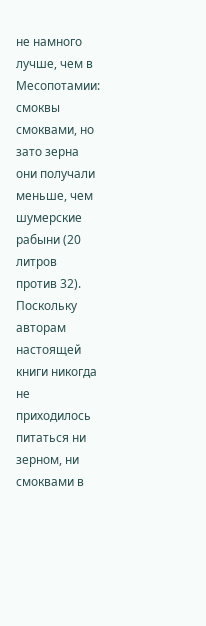не намного лучше, чем в Месопотамии: смоквы смоквами, но зато зерна они получали меньше, чем шумерские рабыни (20 литров против 32). Поскольку авторам настоящей книги никогда не приходилось питаться ни зерном, ни смоквами в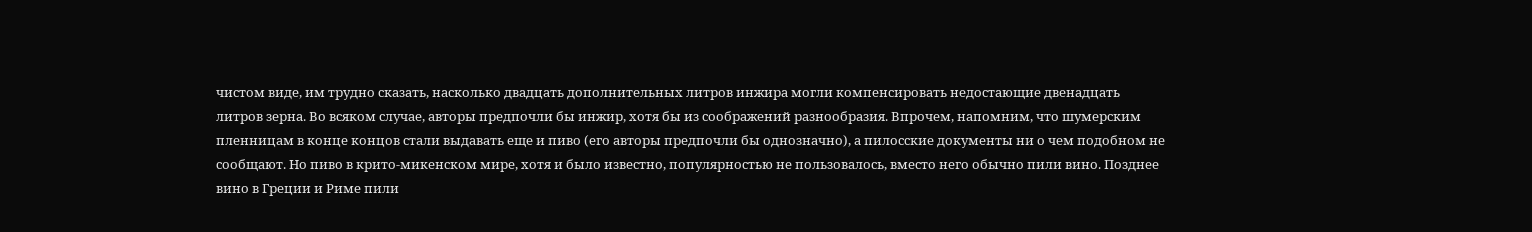чистом виде, им трудно сказать, насколько двадцать дополнительных литров инжира могли компенсировать недостающие двенадцать литров зерна. Во всяком случае, авторы предпочли бы инжир, хотя бы из соображений разнообразия. Впрочем, напомним, что шумерским пленницам в конце концов стали выдавать еще и пиво (его авторы предпочли бы однозначно), а пилосские документы ни о чем подобном не сообщают. Но пиво в крито-микенском мире, хотя и было известно, популярностью не пользовалось, вместо него обычно пили вино. Позднее вино в Греции и Риме пили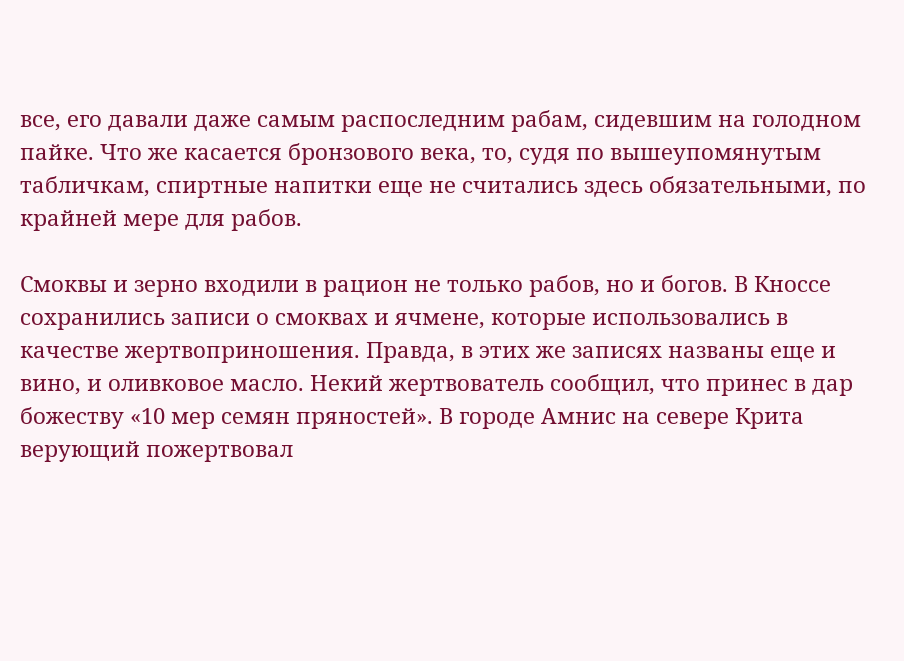все, его давали даже самым распоследним рабам, сидевшим на голодном пайке. Что же касается бронзового века, то, судя по вышеупомянутым табличкам, спиртные напитки еще не считались здесь обязательными, по крайней мере для рабов.

Смоквы и зерно входили в рацион не только рабов, но и богов. В Кноссе сохранились записи о смоквах и ячмене, которые использовались в качестве жертвоприношения. Правда, в этих же записях названы еще и вино, и оливковое масло. Некий жертвователь сообщил, что принес в дар божеству «10 мер семян пряностей». В городе Амнис на севере Крита верующий пожертвовал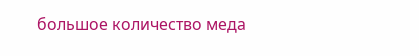большое количество меда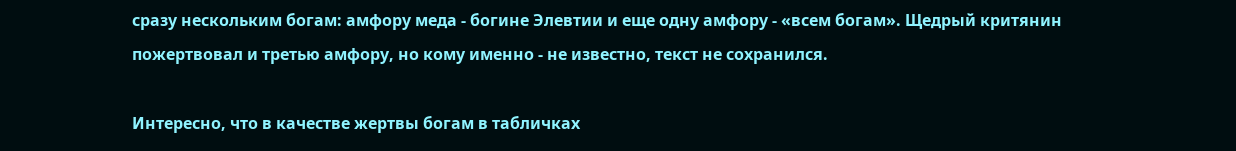сразу нескольким богам: амфору меда - богине Элевтии и еще одну амфору - «всем богам». Щедрый критянин пожертвовал и третью амфору, но кому именно - не известно, текст не сохранился.

Интересно, что в качестве жертвы богам в табличках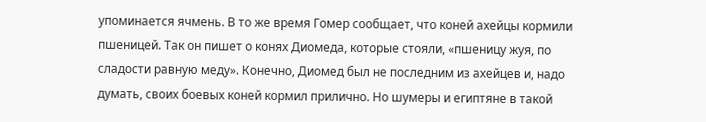упоминается ячмень. В то же время Гомер сообщает, что коней ахейцы кормили пшеницей. Так он пишет о конях Диомеда, которые стояли, «пшеницу жуя, по сладости равную меду». Конечно, Диомед был не последним из ахейцев и, надо думать, своих боевых коней кормил прилично. Но шумеры и египтяне в такой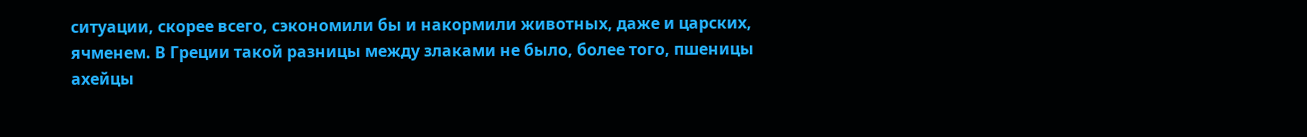ситуации, скорее всего, сэкономили бы и накормили животных, даже и царских, ячменем. В Греции такой разницы между злаками не было, более того, пшеницы ахейцы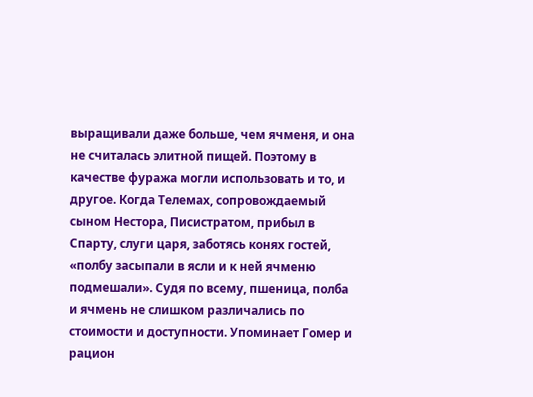выращивали даже больше, чем ячменя, и она не считалась элитной пищей. Поэтому в качестве фуража могли использовать и то, и другое. Когда Телемах, сопровождаемый сыном Нестора, Писистратом, прибыл в Спарту, слуги царя, заботясь конях гостей, «полбу засыпали в ясли и к ней ячменю подмешали». Судя по всему, пшеница, полба и ячмень не слишком различались по стоимости и доступности. Упоминает Гомер и рацион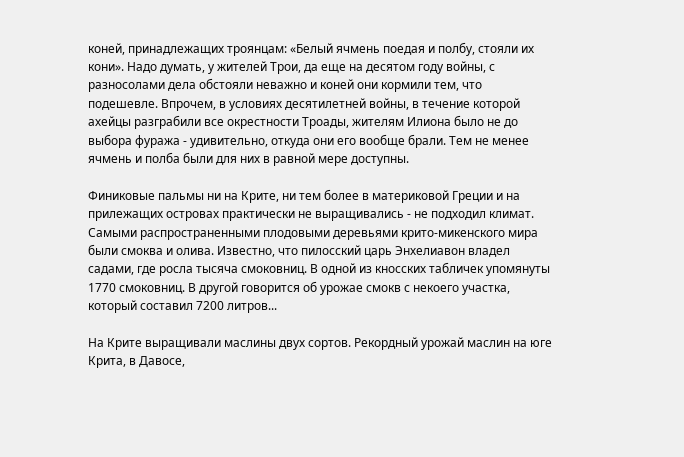коней, принадлежащих троянцам: «Белый ячмень поедая и полбу, стояли их кони». Надо думать, у жителей Трои, да еще на десятом году войны, с разносолами дела обстояли неважно и коней они кормили тем, что подешевле. Впрочем, в условиях десятилетней войны, в течение которой ахейцы разграбили все окрестности Троады, жителям Илиона было не до выбора фуража - удивительно, откуда они его вообще брали. Тем не менее ячмень и полба были для них в равной мере доступны.

Финиковые пальмы ни на Крите, ни тем более в материковой Греции и на прилежащих островах практически не выращивались - не подходил климат. Самыми распространенными плодовыми деревьями крито-микенского мира были смоква и олива. Известно, что пилосский царь Энхелиавон владел садами, где росла тысяча смоковниц. В одной из кносских табличек упомянуты 1770 смоковниц. В другой говорится об урожае смокв с некоего участка, который составил 7200 литров...

На Крите выращивали маслины двух сортов. Рекордный урожай маслин на юге Крита, в Давосе,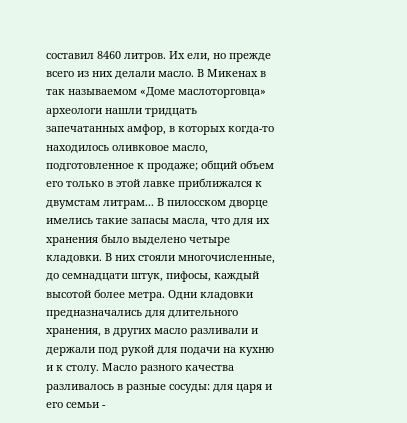составил 8460 литров. Их ели, но прежде всего из них делали масло. В Микенах в так называемом «Доме маслоторговца» археологи нашли тридцать запечатанных амфор, в которых когда-то находилось оливковое масло, подготовленное к продаже; общий объем его только в этой лавке приближался к двумстам литрам... В пилосском дворце имелись такие запасы масла, что для их хранения было выделено четыре кладовки. В них стояли многочисленные, до семнадцати штук, пифосы, каждый высотой более метра. Одни кладовки предназначались для длительного хранения, в других масло разливали и держали под рукой для подачи на кухню и к столу. Масло разного качества разливалось в разные сосуды: для царя и его семьи -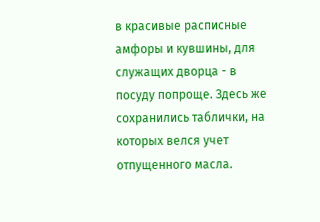в красивые расписные амфоры и кувшины, для служащих дворца - в посуду попроще. Здесь же сохранились таблички, на которых велся учет отпущенного масла.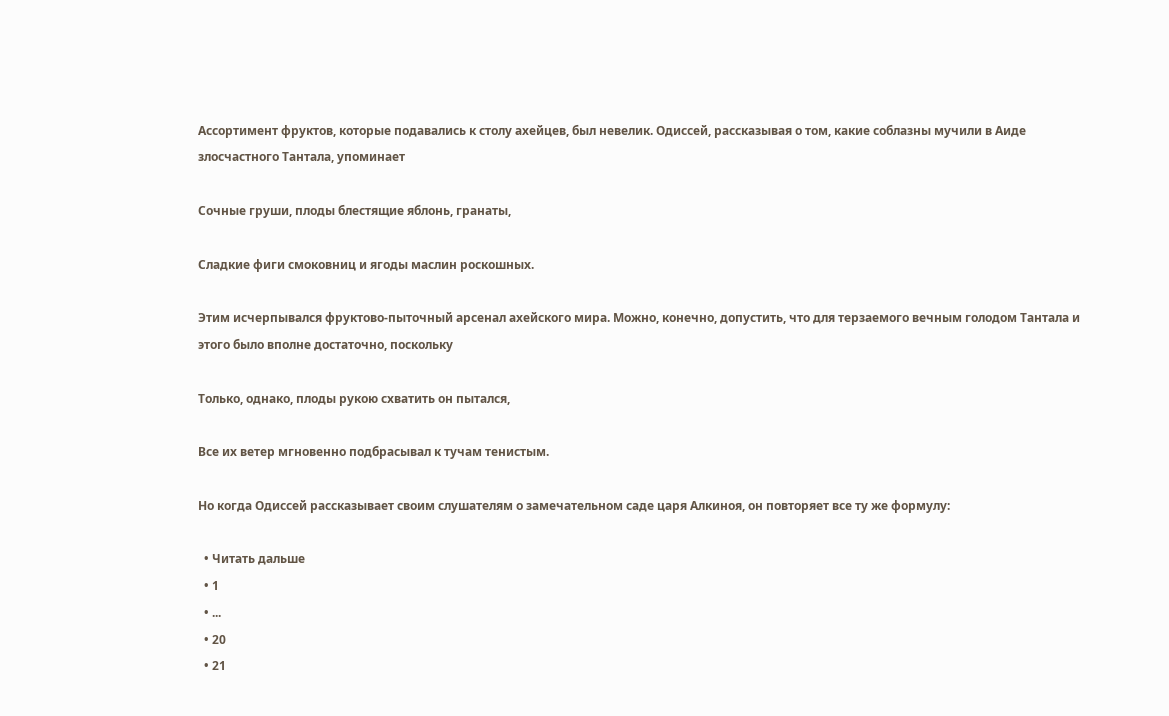Ассортимент фруктов, которые подавались к столу ахейцев, был невелик. Одиссей, рассказывая о том, какие соблазны мучили в Аиде злосчастного Тантала, упоминает

Сочные груши, плоды блестящие яблонь, гранаты,

Сладкие фиги смоковниц и ягоды маслин роскошных.

Этим исчерпывался фруктово-пыточный арсенал ахейского мира. Можно, конечно, допустить, что для терзаемого вечным голодом Тантала и этого было вполне достаточно, поскольку

Только, однако, плоды рукою схватить он пытался,

Все их ветер мгновенно подбрасывал к тучам тенистым.

Но когда Одиссей рассказывает своим слушателям о замечательном саде царя Алкиноя, он повторяет все ту же формулу:

  • Читать дальше
  • 1
  • ...
  • 20
  • 21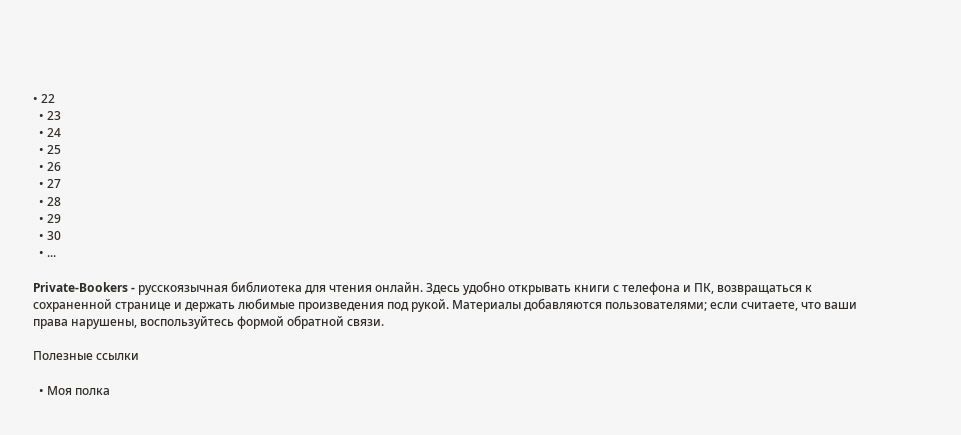• 22
  • 23
  • 24
  • 25
  • 26
  • 27
  • 28
  • 29
  • 30
  • ...

Private-Bookers - русскоязычная библиотека для чтения онлайн. Здесь удобно открывать книги с телефона и ПК, возвращаться к сохраненной странице и держать любимые произведения под рукой. Материалы добавляются пользователями; если считаете, что ваши права нарушены, воспользуйтесь формой обратной связи.

Полезные ссылки

  • Моя полка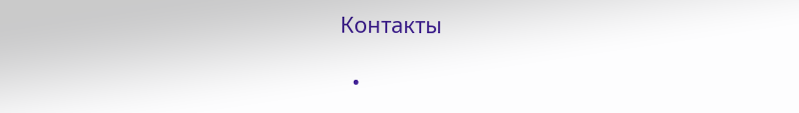Контакты

  •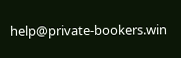help@private-bookers.win